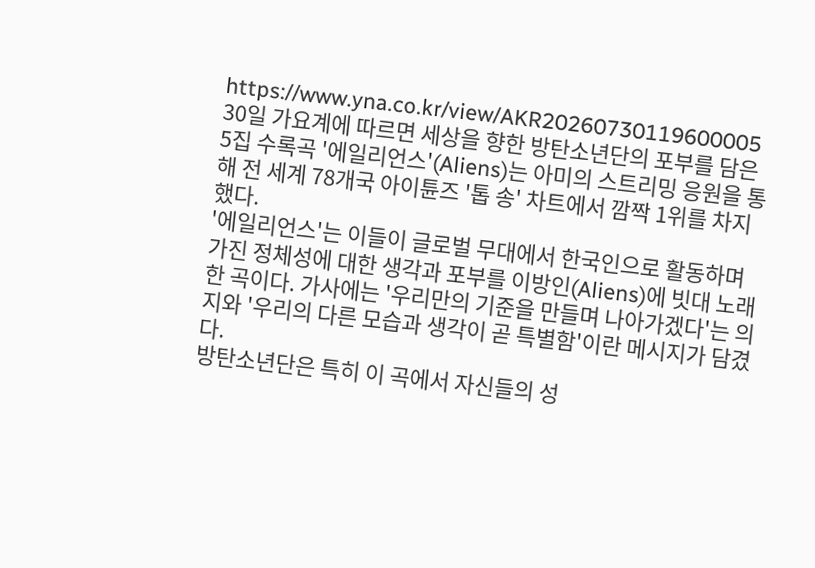https://www.yna.co.kr/view/AKR20260730119600005
30일 가요계에 따르면 세상을 향한 방탄소년단의 포부를 담은 5집 수록곡 '에일리언스'(Aliens)는 아미의 스트리밍 응원을 통해 전 세계 78개국 아이튠즈 '톱 송' 차트에서 깜짝 1위를 차지했다.
'에일리언스'는 이들이 글로벌 무대에서 한국인으로 활동하며 가진 정체성에 대한 생각과 포부를 이방인(Aliens)에 빗대 노래한 곡이다. 가사에는 '우리만의 기준을 만들며 나아가겠다'는 의지와 '우리의 다른 모습과 생각이 곧 특별함'이란 메시지가 담겼다.
방탄소년단은 특히 이 곡에서 자신들의 성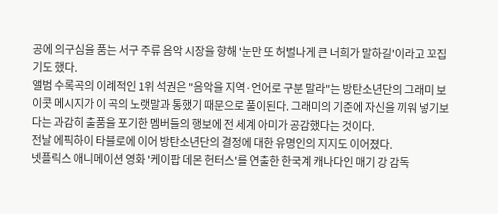공에 의구심을 품는 서구 주류 음악 시장을 향해 '눈만 또 허벌나게 큰 너희가 말하길'이라고 꼬집기도 했다.
앨범 수록곡의 이례적인 1위 석권은 "음악을 지역·언어로 구분 말라"는 방탄소년단의 그래미 보이콧 메시지가 이 곡의 노랫말과 통했기 때문으로 풀이된다. 그래미의 기준에 자신을 끼워 넣기보다는 과감히 출품을 포기한 멤버들의 행보에 전 세계 아미가 공감했다는 것이다.
전날 에픽하이 타블로에 이어 방탄소년단의 결정에 대한 유명인의 지지도 이어졌다.
넷플릭스 애니메이션 영화 '케이팝 데몬 헌터스'를 연출한 한국계 캐나다인 매기 강 감독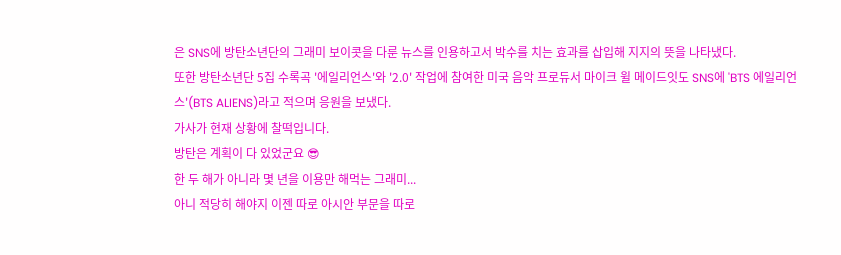은 SNS에 방탄소년단의 그래미 보이콧을 다룬 뉴스를 인용하고서 박수를 치는 효과를 삽입해 지지의 뜻을 나타냈다.
또한 방탄소년단 5집 수록곡 '에일리언스'와 '2.0' 작업에 참여한 미국 음악 프로듀서 마이크 윌 메이드잇도 SNS에 'BTS 에일리언스'(BTS ALIENS)라고 적으며 응원을 보냈다.
가사가 현재 상황에 찰떡입니다.
방탄은 계획이 다 있었군요 😎
한 두 해가 아니라 몇 년을 이용만 해먹는 그래미...
아니 적당히 해야지 이젠 따로 아시안 부문을 따로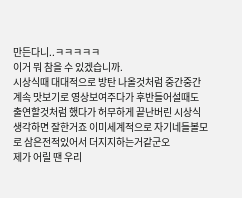만든다니..ㅋㅋㅋㅋㅋ
이거 뭐 참을 수 있겠습니까.
시상식때 대대적으로 방탄 나올것처럼 중간중간
계속 맛보기로 영상보여주다가 후반들어설때도
출연할것처럼 했다가 허무하게 끝난버린 시상식
생각하면 잘한거죠 이미세계적으로 자기네들볼모로 삼은전적있어서 더지지하는거같군오
제가 어릴 땐 우리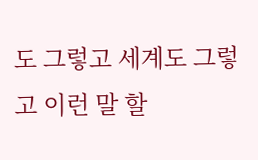도 그렇고 세계도 그렇고 이런 말 할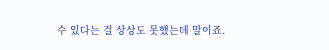수 있다는 걸 상상도 못했는데 말이죠.